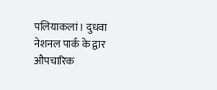पलियाकलां। दुधवा नेशनल पार्क के द्वार औपचारिक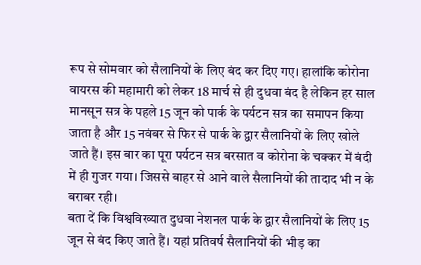रूप से सोमवार को सैलानियों के लिए बंद कर दिए गए। हालांकि कोरोना वायरस की महामारी को लेकर 18 मार्च से ही दुधवा बंद है लेकिन हर साल मानसून सत्र के पहले 15 जून को पार्क के पर्यटन सत्र का समापन किया जाता है और 15 नवंबर से फिर से पार्क के द्वार सैलानियों के लिए खोले जाते हैं। इस बार का पूरा पर्यटन सत्र बरसात व कोरोना के चक्कर में बंदी में ही गुजर गया। जिससे बाहर से आने वाले सैलानियों की तादाद भी न के बराबर रही।
बता दें कि विश्वविख्यात दुधवा नेशनल पार्क के द्वार सैलानियों के लिए 15 जून से बंद किए जाते हैं। यहां प्रतिवर्ष सैलानियों की भीड़ का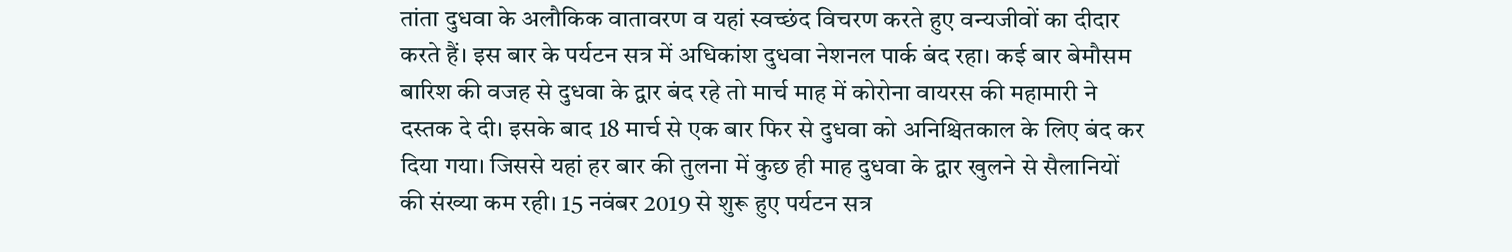तांता दुधवा के अलौकिक वातावरण व यहां स्वच्छंद विचरण करते हुए वन्यजीवों का दीदार करते हैं। इस बार के पर्यटन सत्र में अधिकांश दुधवा नेशनल पार्क बंद रहा। कई बार बेमौसम बारिश की वजह से दुधवा के द्वार बंद रहे तो मार्च माह में कोरोना वायरस की महामारी ने दस्तक दे दी। इसके बाद 18 मार्च से एक बार फिर से दुधवा को अनिश्चितकाल के लिए बंद कर दिया गया। जिससे यहां हर बार की तुलना में कुछ ही माह दुधवा के द्वार खुलने से सैलानियों की संख्या कम रही। 15 नवंबर 2019 से शुरू हुए पर्यटन सत्र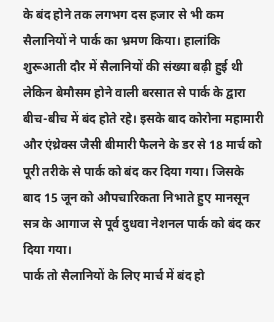के बंद होने तक लगभग दस हजार से भी कम सैलानियों ने पार्क का भ्रमण किया। हालांकि शुरूआती दौर में सैलानियों की संख्या बढ़ी हुई थी लेकिन बेमौसम होने वाली बरसात से पार्क के द्वारा बीच-बीच में बंद होते रहे। इसके बाद कोरोना महामारी और एंथ्रेक्स जैसी बीमारी फैलने के डर से 18 मार्च को पूरी तरीके से पार्क को बंद कर दिया गया। जिसके बाद 15 जून को औपचारिकता निभाते हुए मानसून सत्र के आगाज से पूर्व दुधवा नेशनल पार्क को बंद कर दिया गया।
पार्क तो सैलानियों के लिए मार्च में बंद हो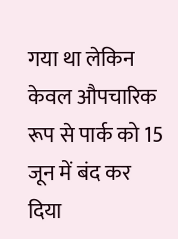गया था लेकिन केवल औपचारिक रूप से पार्क को 15 जून में बंद कर दिया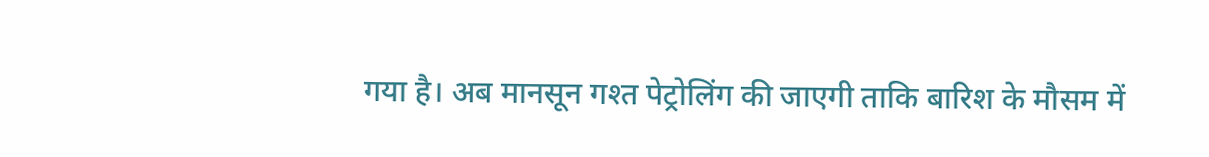गया है। अब मानसून गश्त पेट्रोलिंग की जाएगी ताकि बारिश के मौसम में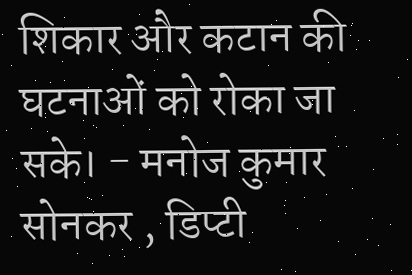शिकार और कटान की घटनाओं को रोका जा सके। - मनोज कुमार सोनकर , डिप्टी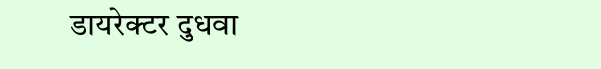डायरेक्टर दुधवा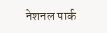नेशनल पार्क